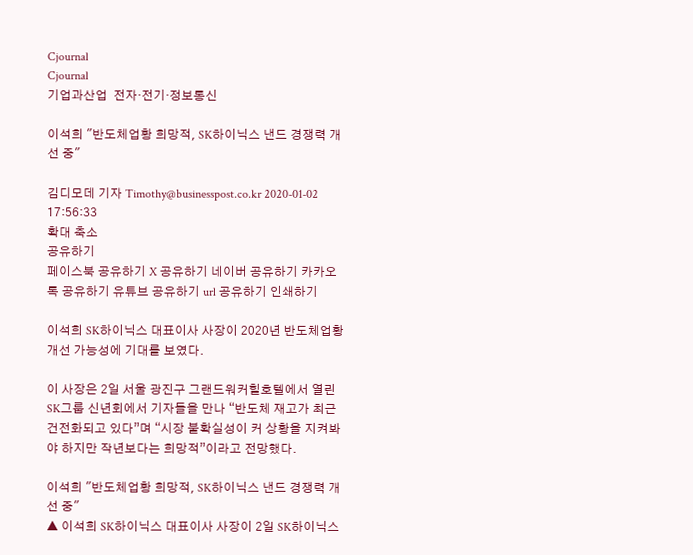Cjournal
Cjournal
기업과산업  전자·전기·정보통신

이석희 "반도체업황 희망적, SK하이닉스 낸드 경쟁력 개선 중"

김디모데 기자 Timothy@businesspost.co.kr 2020-01-02 17:56:33
확대 축소
공유하기
페이스북 공유하기 X 공유하기 네이버 공유하기 카카오톡 공유하기 유튜브 공유하기 url 공유하기 인쇄하기

이석희 SK하이닉스 대표이사 사장이 2020년 반도체업황 개선 가능성에 기대를 보였다.

이 사장은 2일 서울 광진구 그랜드워커힐호텔에서 열린 SK그룹 신년회에서 기자들을 만나 “반도체 재고가 최근 건전화되고 있다”며 “시장 불확실성이 커 상황을 지켜봐야 하지만 작년보다는 희망적”이라고 전망했다.

이석희 "반도체업황 희망적, SK하이닉스 낸드 경쟁력 개선 중"
▲ 이석희 SK하이닉스 대표이사 사장이 2일 SK하이닉스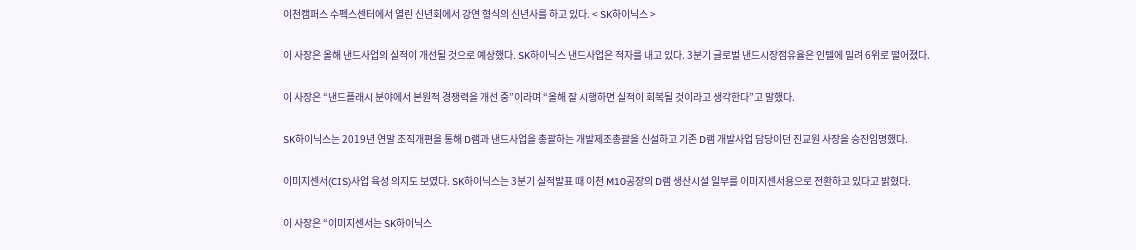이천캠퍼스 수펙스센터에서 열린 신년회에서 강연 형식의 신년사를 하고 있다. < SK하이닉스 >

이 사장은 올해 낸드사업의 실적이 개선될 것으로 예상했다. SK하이닉스 낸드사업은 적자를 내고 있다. 3분기 글로벌 낸드시장점유율은 인텔에 밀려 6위로 떨어졌다.

이 사장은 “낸드플래시 분야에서 본원적 경쟁력을 개선 중”이라며 “올해 잘 시행하면 실적이 회복될 것이라고 생각한다”고 말했다.

SK하이닉스는 2019년 연말 조직개편을 통해 D램과 낸드사업을 총괄하는 개발제조총괄을 신설하고 기존 D램 개발사업 담당이던 진교원 사장을 승진임명했다.

이미지센서(CIS)사업 육성 의지도 보였다. SK하이닉스는 3분기 실적발표 때 이천 M10공장의 D램 생산시설 일부를 이미지센서용으로 전환하고 있다고 밝혔다.

이 사장은 “이미지센서는 SK하이닉스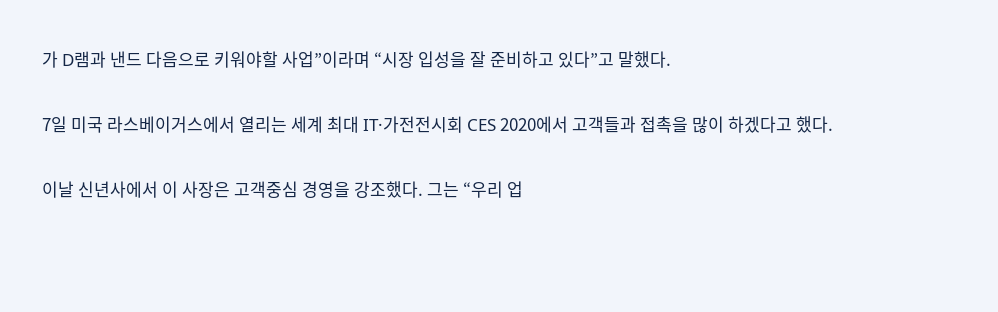가 D램과 낸드 다음으로 키워야할 사업”이라며 “시장 입성을 잘 준비하고 있다”고 말했다.

7일 미국 라스베이거스에서 열리는 세계 최대 IT·가전전시회 CES 2020에서 고객들과 접촉을 많이 하겠다고 했다.

이날 신년사에서 이 사장은 고객중심 경영을 강조했다. 그는 “우리 업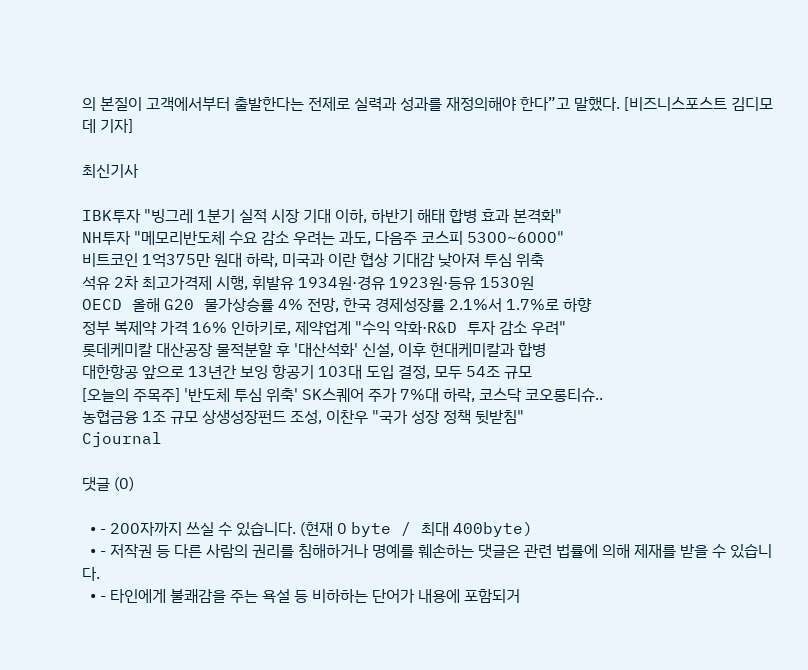의 본질이 고객에서부터 출발한다는 전제로 실력과 성과를 재정의해야 한다”고 말했다. [비즈니스포스트 김디모데 기자]

최신기사

IBK투자 "빙그레 1분기 실적 시장 기대 이하, 하반기 해태 합병 효과 본격화"
NH투자 "메모리반도체 수요 감소 우려는 과도, 다음주 코스피 5300~6000"
비트코인 1억375만 원대 하락, 미국과 이란 협상 기대감 낮아져 투심 위축
석유 2차 최고가격제 시행, 휘발유 1934원·경유 1923원·등유 1530원
OECD 올해 G20 물가상승률 4% 전망, 한국 경제성장률 2.1%서 1.7%로 하향
정부 복제약 가격 16% 인하키로, 제약업계 "수익 악화·R&D 투자 감소 우려"
롯데케미칼 대산공장 물적분할 후 '대산석화' 신설, 이후 현대케미칼과 합병
대한항공 앞으로 13년간 보잉 항공기 103대 도입 결정, 모두 54조 규모
[오늘의 주목주] '반도체 투심 위축' SK스퀘어 주가 7%대 하락, 코스닥 코오롱티슈..
농협금융 1조 규모 상생성장펀드 조성, 이찬우 "국가 성장 정책 뒷받침"
Cjournal

댓글 (0)

  • - 200자까지 쓰실 수 있습니다. (현재 0 byte / 최대 400byte)
  • - 저작권 등 다른 사람의 권리를 침해하거나 명예를 훼손하는 댓글은 관련 법률에 의해 제재를 받을 수 있습니다.
  • - 타인에게 불쾌감을 주는 욕설 등 비하하는 단어가 내용에 포함되거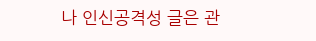나 인신공격성 글은 관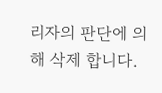리자의 판단에 의해 삭제 합니다.